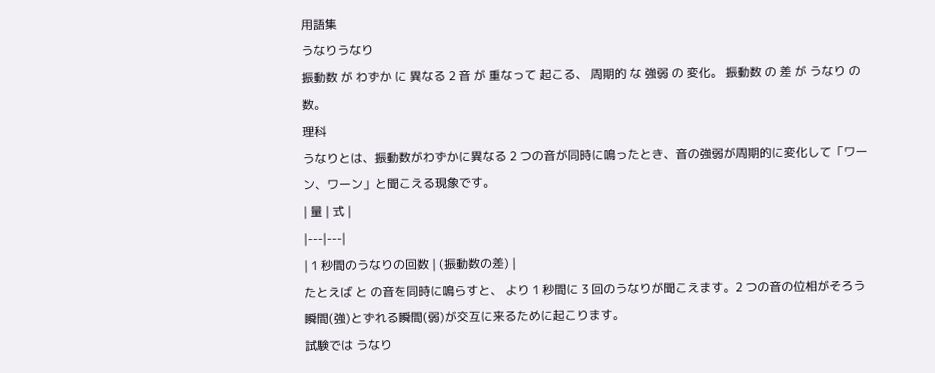用語集
うなりうなり
振動数 が わずか に 異なる 2 音 が 重なって 起こる、 周期的 な 強弱 の 変化。 振動数 の 差 が うなり の 数。
理科
うなりとは、振動数がわずかに異なる 2 つの音が同時に鳴ったとき、音の強弱が周期的に変化して「ワーン、ワーン」と聞こえる現象です。
| 量 | 式 |
|---|---|
| 1 秒間のうなりの回数 | (振動数の差) |
たとえば と の音を同時に鳴らすと、 より 1 秒間に 3 回のうなりが聞こえます。2 つの音の位相がそろう瞬間(強)とずれる瞬間(弱)が交互に来るために起こります。
試験では うなり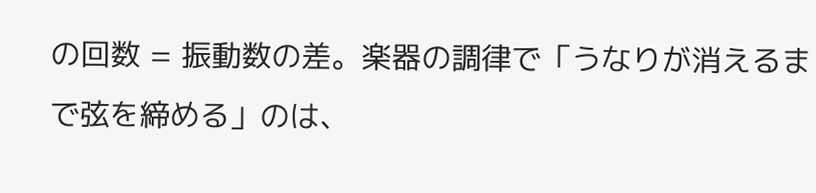の回数 = 振動数の差。楽器の調律で「うなりが消えるまで弦を締める」のは、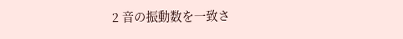2 音の振動数を一致さ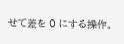せて差を 0 にする操作。